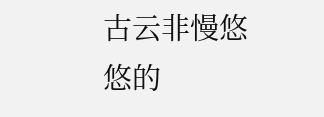古云非慢悠悠的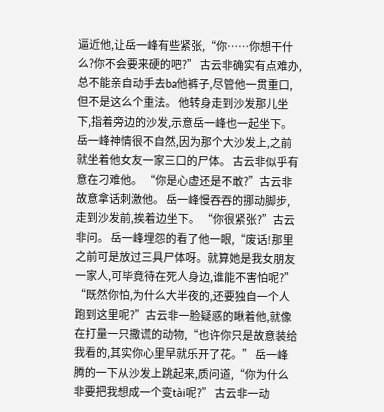逼近他,让岳一峰有些紧张,“你……你想干什么?你不会要来硬的吧?” 古云非确实有点难办,总不能亲自动手去ba他裤子,尽管他一贯重口,但不是这么个重法。 他转身走到沙发那儿坐下,指着旁边的沙发,示意岳一峰也一起坐下。 岳一峰神情很不自然,因为那个大沙发上,之前就坐着他女友一家三口的尸体。 古云非似乎有意在刁难他。 “你是心虚还是不敢?”古云非故意拿话刺激他。 岳一峰慢吞吞的挪动脚步,走到沙发前,挨着边坐下。 “你很紧张?”古云非问。 岳一峰埋怨的看了他一眼,“废话!那里之前可是放过三具尸体呀。就算她是我女朋友一家人,可毕竟待在死人身边,谁能不害怕呢?” “既然你怕,为什么大半夜的,还要独自一个人跑到这里呢?”古云非一脸疑惑的瞅着他,就像在打量一只撒谎的动物,“也许你只是故意装给我看的,其实你心里早就乐开了花。” 岳一峰腾的一下从沙发上跳起来,质问道,“你为什么非要把我想成一个变tài呢?” 古云非一动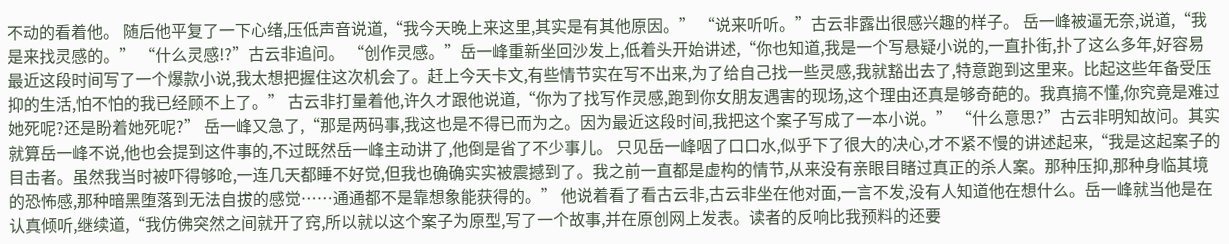不动的看着他。 随后他平复了一下心绪,压低声音说道,“我今天晚上来这里,其实是有其他原因。” “说来听听。”古云非露出很感兴趣的样子。 岳一峰被逼无奈,说道,“我是来找灵感的。” “什么灵感!?”古云非追问。 “创作灵感。”岳一峰重新坐回沙发上,低着头开始讲述,“你也知道,我是一个写悬疑小说的,一直扑街,扑了这么多年,好容易最近这段时间写了一个爆款小说,我太想把握住这次机会了。赶上今天卡文,有些情节实在写不出来,为了给自己找一些灵感,我就豁出去了,特意跑到这里来。比起这些年备受压抑的生活,怕不怕的我已经顾不上了。” 古云非打量着他,许久才跟他说道,“你为了找写作灵感,跑到你女朋友遇害的现场,这个理由还真是够奇葩的。我真搞不懂,你究竟是难过她死呢?还是盼着她死呢?” 岳一峰又急了,“那是两码事,我这也是不得已而为之。因为最近这段时间,我把这个案子写成了一本小说。” “什么意思?”古云非明知故问。其实就算岳一峰不说,他也会提到这件事的,不过既然岳一峰主动讲了,他倒是省了不少事儿。 只见岳一峰咽了口口水,似乎下了很大的决心,才不紧不慢的讲述起来,“我是这起案子的目击者。虽然我当时被吓得够呛,一连几天都睡不好觉,但我也确确实实被震撼到了。我之前一直都是虚构的情节,从来没有亲眼目睹过真正的杀人案。那种压抑,那种身临其境的恐怖感,那种暗黑堕落到无法自拔的感觉……通通都不是靠想象能获得的。” 他说着看了看古云非,古云非坐在他对面,一言不发,没有人知道他在想什么。岳一峰就当他是在认真倾听,继续道,“我仿佛突然之间就开了窍,所以就以这个案子为原型,写了一个故事,并在原创网上发表。读者的反响比我预料的还要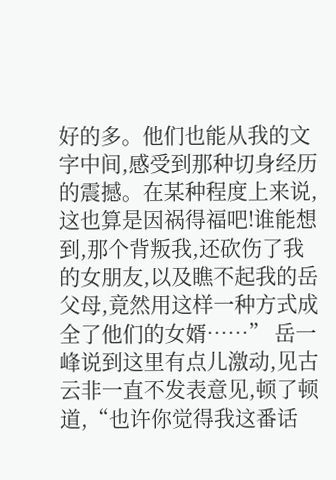好的多。他们也能从我的文字中间,感受到那种切身经历的震撼。在某种程度上来说,这也算是因祸得福吧!谁能想到,那个背叛我,还砍伤了我的女朋友,以及瞧不起我的岳父母,竟然用这样一种方式成全了他们的女婿……” 岳一峰说到这里有点儿激动,见古云非一直不发表意见,顿了顿道,“也许你觉得我这番话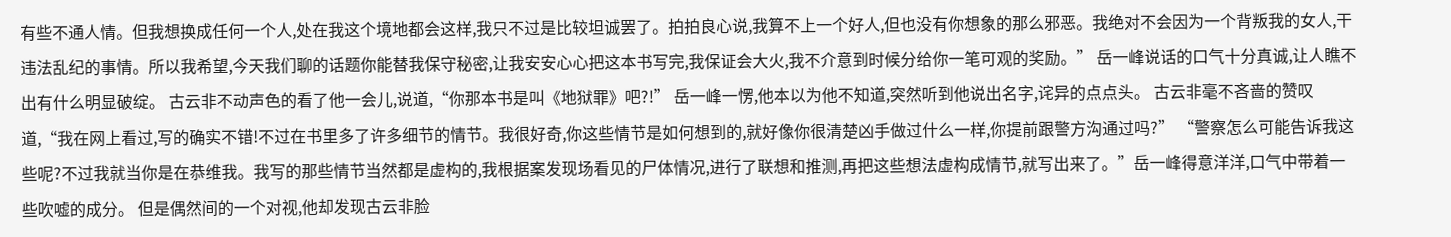有些不通人情。但我想换成任何一个人,处在我这个境地都会这样,我只不过是比较坦诚罢了。拍拍良心说,我算不上一个好人,但也没有你想象的那么邪恶。我绝对不会因为一个背叛我的女人,干违法乱纪的事情。所以我希望,今天我们聊的话题你能替我保守秘密,让我安安心心把这本书写完,我保证会大火,我不介意到时候分给你一笔可观的奖励。” 岳一峰说话的口气十分真诚,让人瞧不出有什么明显破绽。 古云非不动声色的看了他一会儿,说道,“你那本书是叫《地狱罪》吧?!” 岳一峰一愣,他本以为他不知道,突然听到他说出名字,诧异的点点头。 古云非毫不吝啬的赞叹道,“我在网上看过,写的确实不错!不过在书里多了许多细节的情节。我很好奇,你这些情节是如何想到的,就好像你很清楚凶手做过什么一样,你提前跟警方沟通过吗?” “警察怎么可能告诉我这些呢?不过我就当你是在恭维我。我写的那些情节当然都是虚构的,我根据案发现场看见的尸体情况,进行了联想和推测,再把这些想法虚构成情节,就写出来了。”岳一峰得意洋洋,口气中带着一些吹嘘的成分。 但是偶然间的一个对视,他却发现古云非脸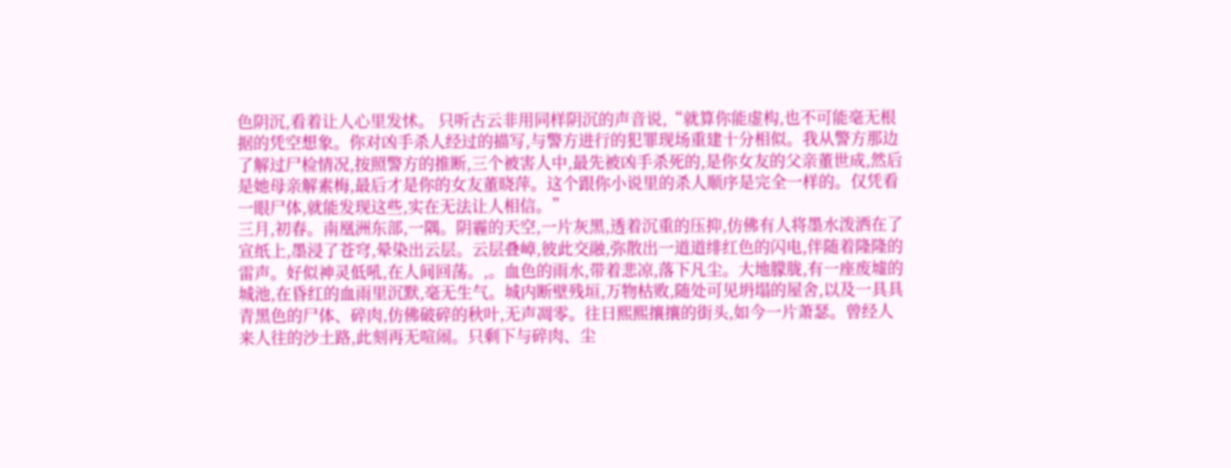色阴沉,看着让人心里发怵。 只听古云非用同样阴沉的声音说,“就算你能虚构,也不可能毫无根据的凭空想象。你对凶手杀人经过的描写,与警方进行的犯罪现场重建十分相似。我从警方那边了解过尸检情况,按照警方的推断,三个被害人中,最先被凶手杀死的,是你女友的父亲董世成,然后是她母亲解素梅,最后才是你的女友董晓萍。这个跟你小说里的杀人顺序是完全一样的。仅凭看一眼尸体,就能发现这些,实在无法让人相信。”
三月,初春。南凰洲东部,一隅。阴霾的天空,一片灰黑,透着沉重的压抑,仿佛有人将墨水泼洒在了宣纸上,墨浸了苍穹,晕染出云层。云层叠嶂,彼此交融,弥散出一道道绯红色的闪电,伴随着隆隆的雷声。好似神灵低吼,在人间回荡。,。血色的雨水,带着悲凉,落下凡尘。大地朦胧,有一座废墟的城池,在昏红的血雨里沉默,毫无生气。城内断壁残垣,万物枯败,随处可见坍塌的屋舍,以及一具具青黑色的尸体、碎肉,仿佛破碎的秋叶,无声凋零。往日熙熙攘攘的街头,如今一片萧瑟。曾经人来人往的沙土路,此刻再无喧闹。只剩下与碎肉、尘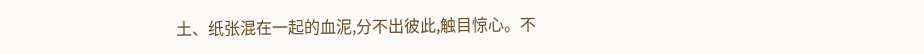土、纸张混在一起的血泥,分不出彼此,触目惊心。不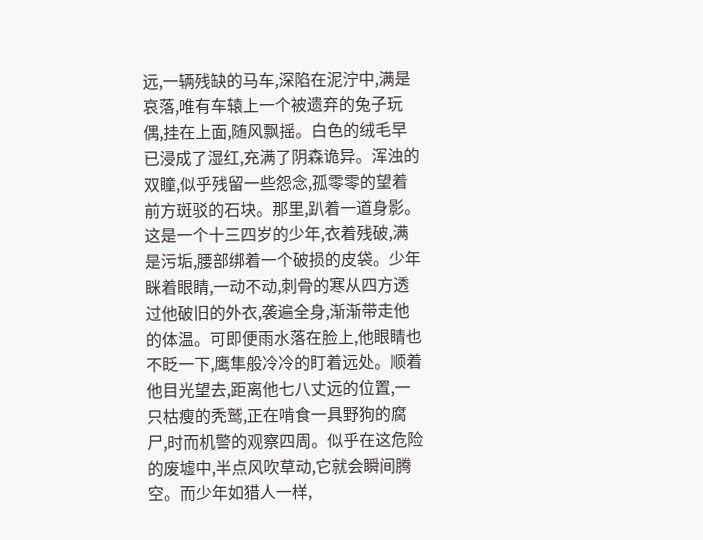远,一辆残缺的马车,深陷在泥泞中,满是哀落,唯有车辕上一个被遗弃的兔子玩偶,挂在上面,随风飘摇。白色的绒毛早已浸成了湿红,充满了阴森诡异。浑浊的双瞳,似乎残留一些怨念,孤零零的望着前方斑驳的石块。那里,趴着一道身影。这是一个十三四岁的少年,衣着残破,满是污垢,腰部绑着一个破损的皮袋。少年眯着眼睛,一动不动,刺骨的寒从四方透过他破旧的外衣,袭遍全身,渐渐带走他的体温。可即便雨水落在脸上,他眼睛也不眨一下,鹰隼般冷冷的盯着远处。顺着他目光望去,距离他七八丈远的位置,一只枯瘦的秃鹫,正在啃食一具野狗的腐尸,时而机警的观察四周。似乎在这危险的废墟中,半点风吹草动,它就会瞬间腾空。而少年如猎人一样,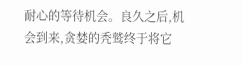耐心的等待机会。良久之后,机会到来,贪婪的秃鹫终于将它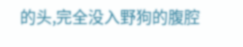的头,完全没入野狗的腹腔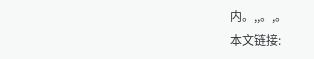内。,,。,。
本文链接: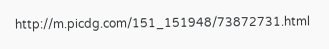http://m.picdg.com/151_151948/73872731.html